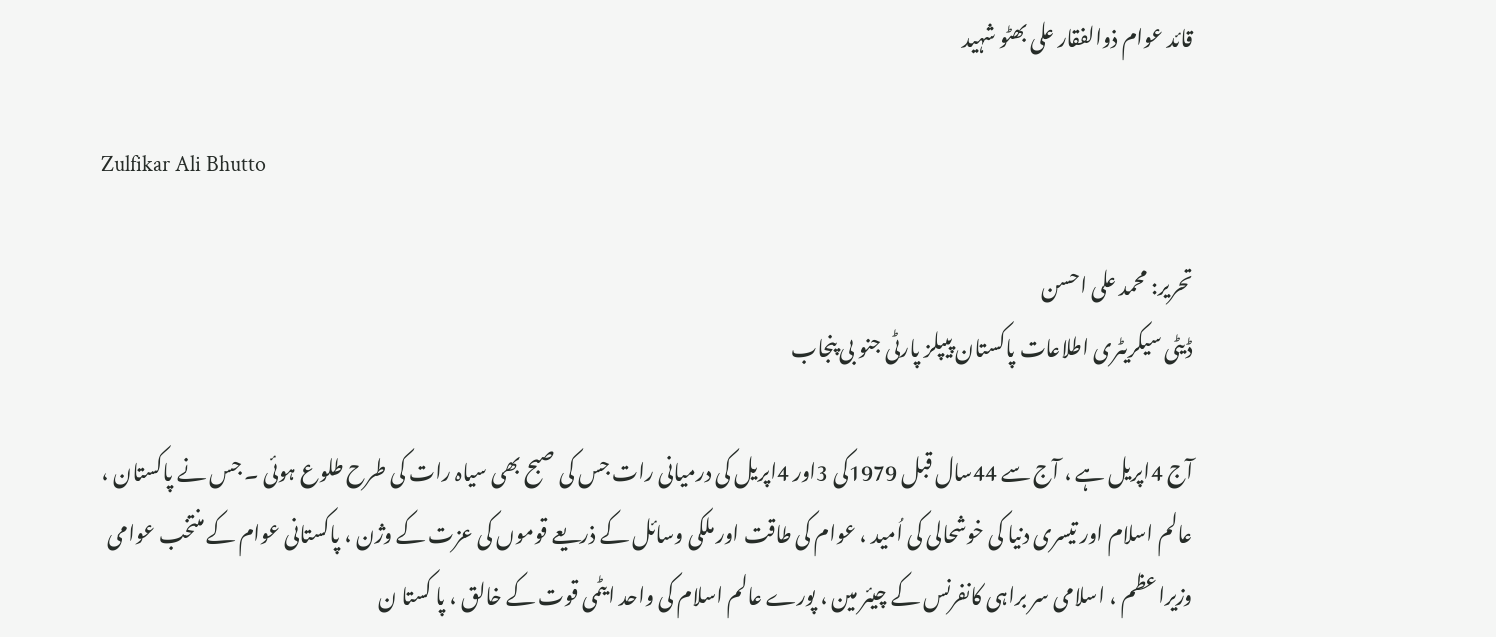قائد عوام ذوالفقار علی بھٹو شہید

Zulfikar Ali Bhutto

تحریر: محمد علی احسن
ڈیٹی سیکریٹری اطلاعات پاکستان پیپلز پارٹی جنو بی پنجاب

آج 4اپریل ہے ، آج سے 44سال قبل 1979کی 3اور 4اپریل کی درمیانی رات جس کی صبح بھی سیاہ رات کی طرح طلوع ہوئی ۔ جس نے پاکستان ، عالم اسلام اور تیسری دنیا کی خوشحالی کی اُمید ، عوام کی طاقت اور ملکی وسائل کے ذریعے قوموں کی عزت کے وژن ، پاکستانی عوام کے منتخب عوامی وزیرا عظم ، اسلامی سر براہی کانفرنس کے چیئر مین ، پورے عالم اسلام کی واحد ایٹمی قوت کے خالق ، پا کستا ن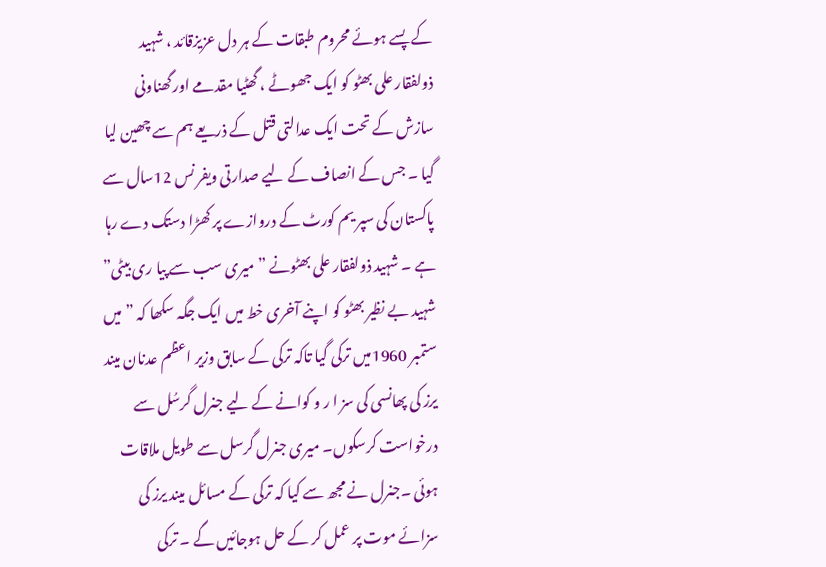کے پسے ہوئے محروم طبقات کے ہر دل عزیزقائد ، شہید ذولفقار علی بھٹو کو ایک جھوٹے ، گھٹیا مقدمے اور گھناونی سازش کے تحت ایک عدالتی قتل کے ذریعے ہم سے چھین لیا گیا ۔ جس کے انصاف کے لیے صدارتی ویفر نس 12سال سے پاکستان کی سپر یم کورٹ کے دروازے پر کھڑا دستک دے رہا ہے ۔ شہید ذولفقار علی بھٹونے ” میری سب سے پیا ری بیٹی” شہید بے نظیر بھٹو کو اپنے آخری خط میں ایک جگہ سکھا کہ ” میں ستمبر 1960میں ترکی گیا تاکہ ترکی کے سابق وزیر اعظم عدنان میند یرز کی پھانسی کی سز ا ر و کوانے کے لیے جنرل گرسُل سے درخواست کرسکوں۔ میری جنرل گرسل سے طویل ملاقات ہوئی ۔جنرل نے مجھ سے کیا کہ ترکی کے مسائل میند یرز کی سزائے موت پر عمل کر کے حل ہوجائیں گے ۔ ترکی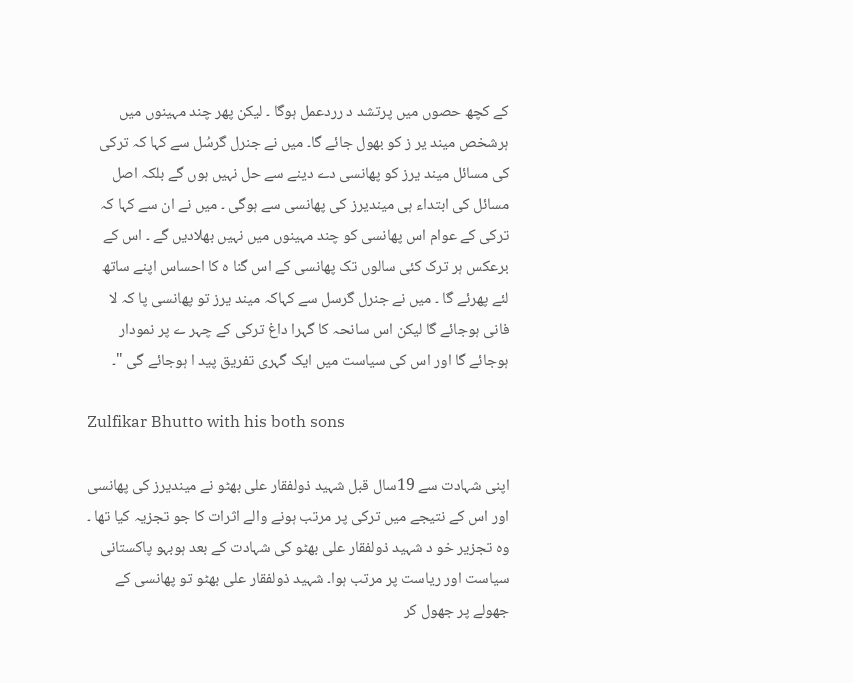کے کچھ حصوں میں پرتشد د رردعمل ہوگا ۔ لیکن پھر چند مہینوں میں ہرشخص میند یر ز کو بھول جائے گا۔ میں نے جنرل گرسُل سے کہا کہ ترکی کی مسائل میند یرز کو پھانسی دے دینے سے حل نہیں ہوں گے بلکہ اصل مسائل کی ابتداء ہی میندیرز کی پھانسی سے ہوگی ۔ میں نے ان سے کہا کہ ترکی کے عوام اس پھانسی کو چند مہینوں میں نہیں بھلادیں گے ۔ اس کے برعکس ہر ترک کئی سالوں تک پھانسی کے اس گنا ہ کا احساس اپنے ساتھ لئے پھرئے گا ۔ میں نے جنرل گرسل سے کہاکہ میند یرز تو پھانسی پا کہ لا فانی ہوجائے گا لیکن اس سانحہ کا گہرا داغ ترکی کے چہر ے پر نمودار ہوجائے گا اور اس کی سیاست میں ایک گہری تفریق پید ا ہوجائے گی "۔

Zulfikar Bhutto with his both sons

اپنی شہادت سے 19سال قبل شہید ذولفقار علی بھٹو نے میندیرز کی پھانسی اور اس کے نتیجے میں ترکی پر مرتب ہونے والے اثرات کا جو تجزیہ کیا تھا ۔ وہ تجزیر خو د شہید ذولفقار علی بھٹو کی شہادت کے بعد ہوبہو پاکستانی سیاست اور ریاست پر مرتب ہوا۔ شہید ذولفقار علی بھٹو تو پھانسی کے جھولے پر جھول کر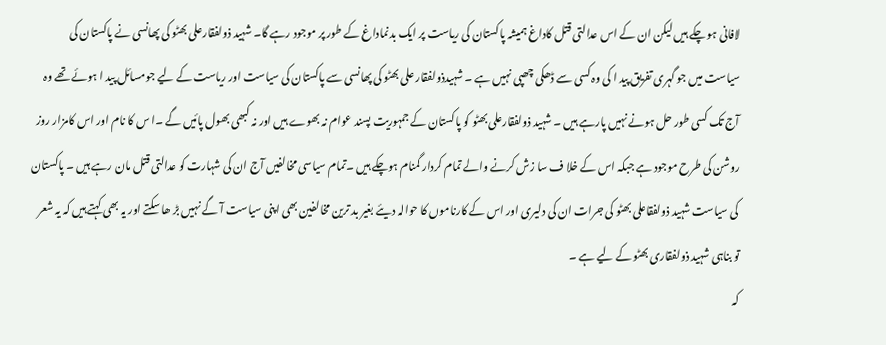لافانی ہو چکے ہیں لیکن ان کے اس عدالتی قتل کاداغ ہمیشہ پاکستان کی ریاست پر ایک بدنماداغ کے طور پر موجود رہے گا۔ شہید ذولفقارعلی بھٹو کی پھانسی نے پاکستان کی سیاست میں جو گہری تفریق پید ا کی وہ کسی سے ڈھکی چھپی نہیں ہے ۔ شہیدذولفقار علی بھٹو کی پھانسی سے پاکستان کی سیاست اور ریاست کے لیے جومسائل پید ا ہوئے تھے وہ آج تک کسی طور حل ہونے نہیں پارہے ہیں ۔ شہید ذولفقارعلی بھٹو کو پاکستان کے جمہوریت پسند عوام نہ بھوے ہیں اور نہ کبھی بھول پائیں گے ۔ا س کا نام اور اس کامزار روز روشن کی طرح موجود ہے جبکہ اس کے خلا ف سا زش کرنے والے تمام کردار گمنام ہوچکے ہیں ۔تمام سیاسی مخالفیں آج ان کی شہارت کو عدالتی قتل مان رہے ہیں ۔ پاکستان کی سیاست شہید ذولفقاعلی بھٹو کی جرات ان کی دلیری اور اس کے کارناموں کا حوالہ دیئے بغیر بد ترین مخالفین بھی اپنی سیاست آ گے نہیں بڑ ھا سکتے اور یہ بھی کہتے ہیں کہ یہ شعر تو بناہی شہید ذولفقاری بھٹو کے لیے ہے ۔
کہ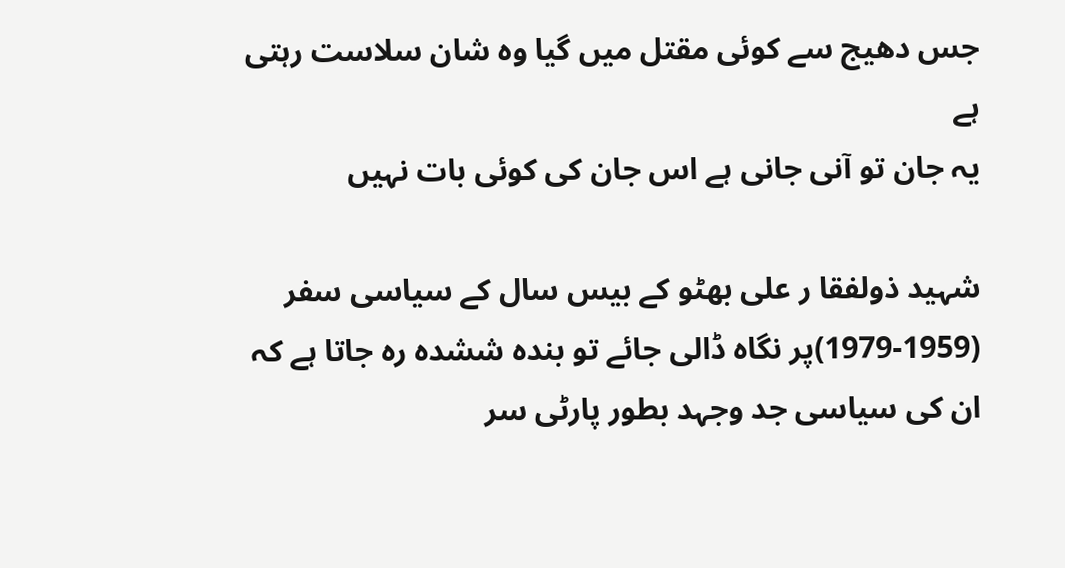جس دھیج سے کوئی مقتل میں گیا وہ شان سلاست رہتی ہے
یہ جان تو آنی جانی ہے اس جان کی کوئی بات نہیں

شہید ذولفقا ر علی بھٹو کے بیس سال کے سیاسی سفر (1959-1979)پر نگاہ ڈالی جائے تو بندہ ششدہ رہ جاتا ہے کہ ان کی سیاسی جد وجہد بطور پارٹی سر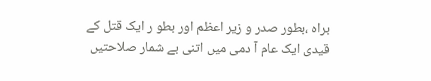براہ ،بطور صدر و زیر اعظم اور بطو ر ایک قتل کے قیدی ایک عام آ دمی میں اتنی بے شمار صلاحتیں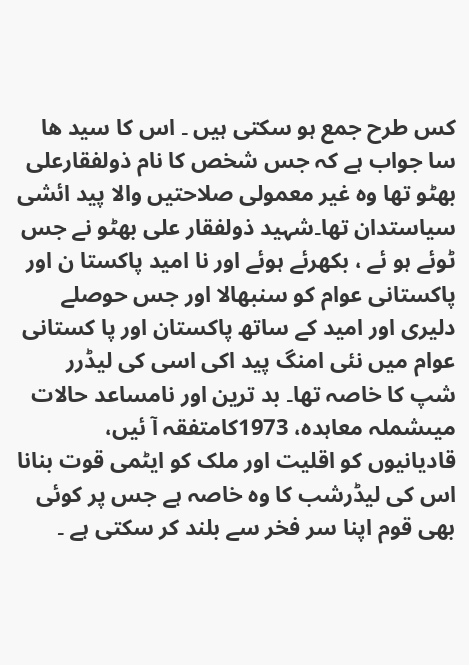کس طرح جمع ہو سکتی ہیں ۔ اس کا سید ھا سا جواب ہے کہ جس شخص کا نام ذولفقارعلی بھٹو تھا وہ غیر معمولی صلاحتیں والا پید ائشی سیاستدان تھا۔شہید ذولفقار علی بھٹو نے جس ٹوئے ہو ئے ، بکھرئے ہوئے اور نا امید پاکستا ن اور پاکستانی عوام کو سنبھالا اور جس حوصلے دلیری اور امید کے ساتھ پاکستان اور پا کستانی عوام میں نئی امنگ پید اکی اسی کی لیڈرر شپ کا خاصہ تھا۔ بد ترین اور نامساعد حالات میںشملہ معاہدہ، 1973کامتفقہ آ ئیں، قادیانیوں کو اقلیت اور ملک کو ایٹمی قوت بنانا اس کی لیڈرشب کا وہ خاصہ ہے جس پر کوئی بھی قوم اپنا سر فخر سے بلند کر سکتی ہے ۔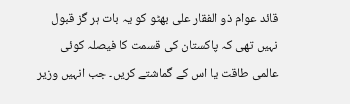قائد عوام ذو الفقار علی بھٹو کو یہ بات ہر گز قبول نہیں تھی کہ پاکستان کی قسمت کا فیصلہ کوئی عالمی طاقت یا اس کے گماشتے کریں۔ جب انہیں وزیر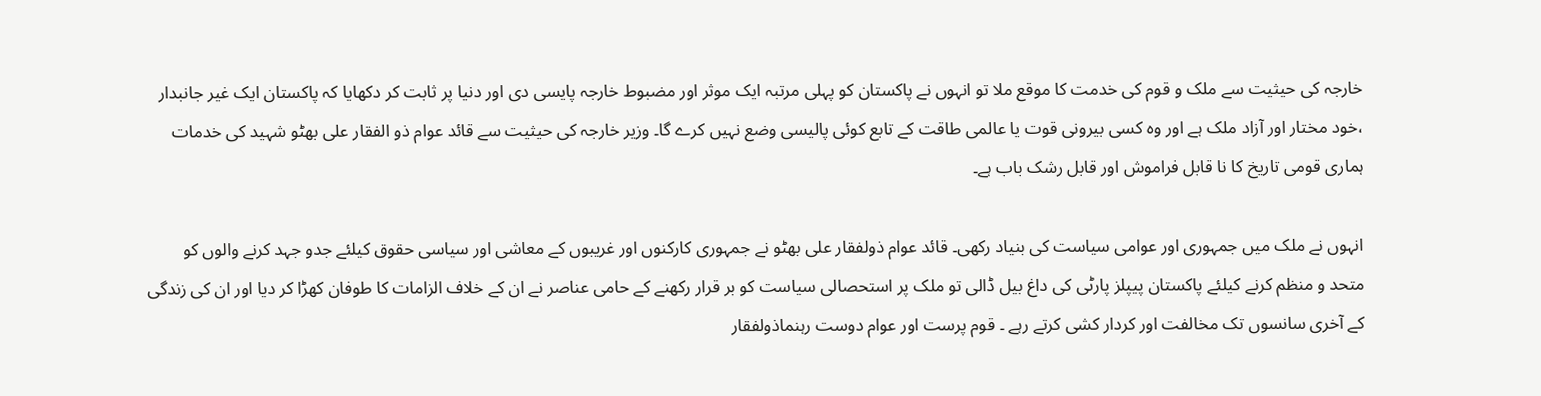خارجہ کی حیثیت سے ملک و قوم کی خدمت کا موقع ملا تو انہوں نے پاکستان کو پہلی مرتبہ ایک موثر اور مضبوط خارجہ پایسی دی اور دنیا پر ثابت کر دکھایا کہ پاکستان ایک غیر جانبدار ،خود مختار اور آزاد ملک ہے اور وہ کسی بیرونی قوت یا عالمی طاقت کے تابع کوئی پالیسی وضع نہیں کرے گا۔ وزیر خارجہ کی حیثیت سے قائد عوام ذو الفقار علی بھٹو شہید کی خدمات ہماری قومی تاریخ کا نا قابل فراموش اور قابل رشک باب ہے۔

انہوں نے ملک میں جمہوری اور عوامی سیاست کی بنیاد رکھی۔ قائد عوام ذولفقار علی بھٹو نے جمہوری کارکنوں اور غریبوں کے معاشی اور سیاسی حقوق کیلئے جدو جہد کرنے والوں کو متحد و منظم کرنے کیلئے پاکستان پیپلز پارٹی کی داغ بیل ڈالی تو ملک پر استحصالی سیاست کو بر قرار رکھنے کے حامی عناصر نے ان کے خلاف الزامات کا طوفان کھڑا کر دیا اور ان کی زندگی کے آخری سانسوں تک مخالفت اور کردار کشی کرتے رہے ۔ قوم پرست اور عوام دوست رہنماذولفقار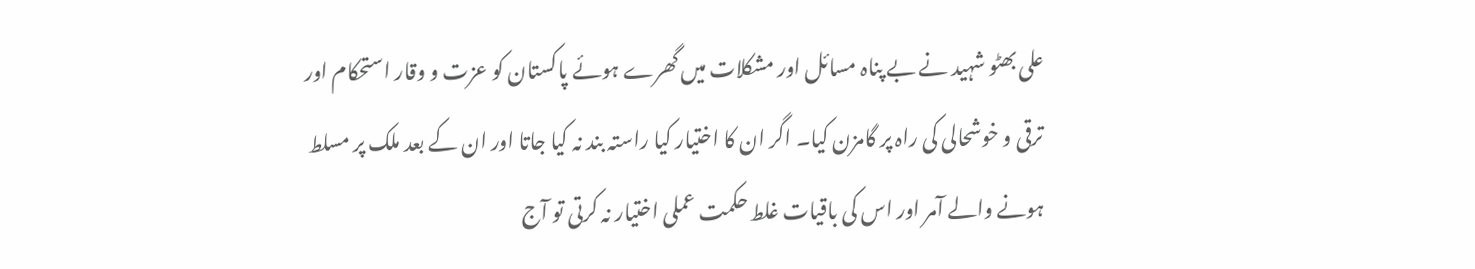علی بھٹو شہید نے بے پناہ مسائل اور مشکلات میں گھرے ہوئے پاکستان کو عزت و وقار استحکام اور ترقی و خوشحالی کی راہ پر گامزن کیا۔ اگر ان کا اختیار کیا راستہ بند نہ کیا جاتا اور ان کے بعد ملک پر مسلط ہونے والے آمر اور اس کی باقیات غلط حکمت عملی اختیار نہ کرتی تو آج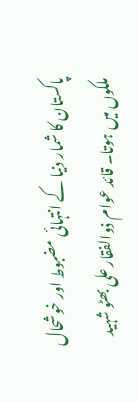پاکستان کا شمار دنیا کے انتہائی مضبوط اور خوشحال ملکوں میں ہوتا۔ قائد عوام ذوالفقار علی بھٹو شہید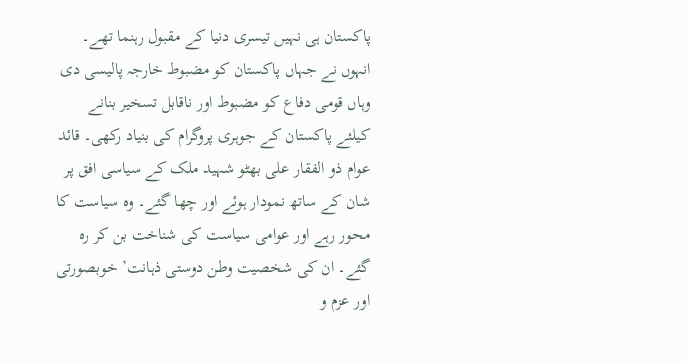پاکستان ہی نہیں تیسری دنیا کے مقبول رہنما تھے۔ انہوں نے جہاں پاکستان کو مضبوط خارجہ پالیسی دی وہاں قومی دفاع کو مضبوط اور ناقابل تسخیر بنانے کیلئے پاکستان کے جوہری پروگرام کی بنیاد رکھی۔ قائد عوام ذو الفقار علی بھٹو شہید ملک کے سیاسی افق پر شان کے ساتھ نمودار ہوئے اور چھا گئے۔ وہ سیاست کا محور رہے اور عوامی سیاست کی شناخت بن کر رہ گئے۔ ان کی شخصیت وطن دوستی ذہانت’ خوبصورتی اور عزم و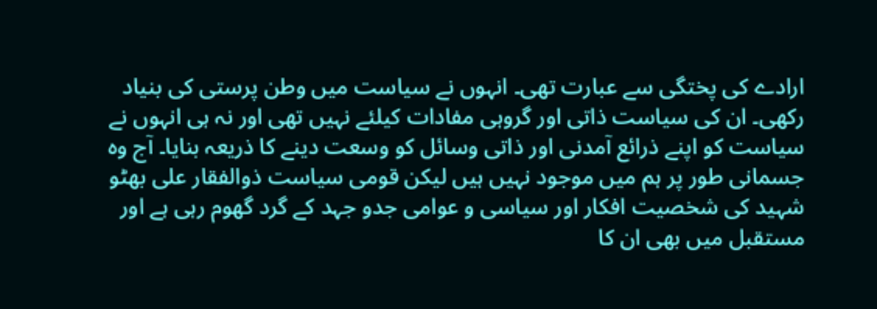ارادے کی پختگی سے عبارت تھی۔ انہوں نے سیاست میں وطن پرستی کی بنیاد رکھی۔ ان کی سیاست ذاتی اور گروہی مفادات کیلئے نہیں تھی اور نہ ہی انہوں نے سیاست کو اپنے ذرائع آمدنی اور ذاتی وسائل کو وسعت دینے کا ذریعہ بنایا۔ آج وہ جسمانی طور پر ہم میں موجود نہیں ہیں لیکن قومی سیاست ذوالفقار علی بھٹو شہید کی شخصیت افکار اور سیاسی و عوامی جدو جہد کے گرد گھوم رہی ہے اور مستقبل میں بھی ان کا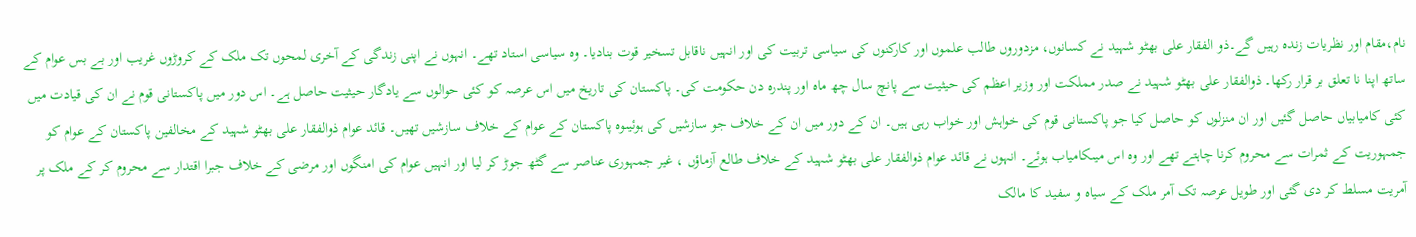نام،مقام اور نظریات زندہ رہیں گے۔ذو الفقار علی بھٹو شہید نے کسانوں، مزدوروں طالب علموں اور کارکنوں کی سیاسی تربیت کی اور انہیں ناقابل تسخیر قوت بنادیا۔ وہ سیاسی استاد تھے۔ انہوں نے اپنی زندگی کے آخری لمحوں تک ملک کے کروڑوں غریب اور بے بس عوام کے ساتھ اپنا نا تعلق بر قرار رکھا۔ ذوالفقار علی بھٹو شہید نے صدر مملکت اور وزیر اعظم کی حیثیت سے پانچ سال چھ ماہ اور پندرہ دن حکومت کی۔ پاکستان کی تاریخ میں اس عرصہ کو کئی حوالوں سے یادگار حیثیت حاصل ہے۔ اس دور میں پاکستانی قوم نے ان کی قیادت میں کئی کامیابیاں حاصل گئیں اور ان منزلوں کو حاصل کیا جو پاکستانی قوم کی خواہش اور خواب رہی ہیں۔ ان کے دور میں ان کے خلاف جو سازشیں کی ہوئیںوہ پاکستان کے عوام کے خلاف سازشیں تھیں۔ قائد عوام ذوالفقار علی بھٹو شہید کے مخالفین پاکستان کے عوام کو جمہوریت کے ثمرات سے محروم کرنا چاہتے تھے اور وہ اس میںکامیاب ہوئے۔ انہوں نے قائد عوام ذوالفقار علی بھٹو شہید کے خلاف طالع آزماؤں ، غیر جمہوری عناصر سے گٹھ جوڑ کر لیا اور انہیں عوام کی امنگوں اور مرضی کے خلاف جبرا اقتدار سے محروم کر کے ملک پر آمریت مسلط کر دی گئی اور طویل عرصہ تک آمر ملک کے سیاہ و سفید کا مالک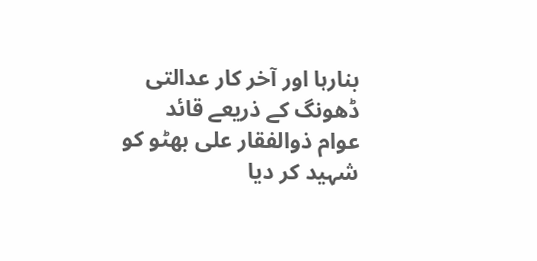بنارہا اور آخر کار عدالتی ڈھونگ کے ذریعے قائد عوام ذوالفقار علی بھٹو کو شہید کر دیا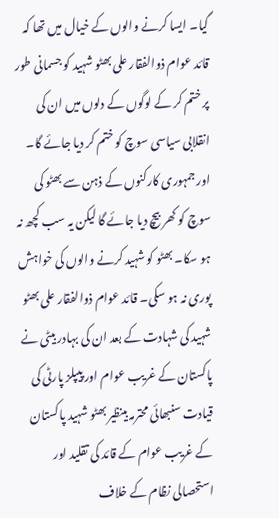گیا۔ ایسا کرنے والوں کے خیال میں تھا کہ قائد عوام ذوالفقار علی بھٹو شہید کو جسمانی طور پر ختم کر کے لوگوں کے دلوں میں ان کی انقلابی سیاسی سوچ کو ختم کر دیا جائے گا۔ اور جمہوری کارکنوں کے ذہن سے بھٹو کی سوچ کو کھر بیچ دیا جائے گا لیکن یہ سب کچھ نہ ہو سکا۔ بھٹو کو شہید کرنے والوں کی خواہش پوری نہ ہو سکی۔ قائد عوام ذوالفقار علی بھٹو شہید کی شہادت کے بعد ان کی بہادر بیٹی نے پاکستان کے غریب عوام اور پیپلز پارٹی کی قیادت سنبھائی محترمہ بینظیر بھٹو شہید پاکستان کے غریب عوام کے قائد کی تقلید اور استحصالی نظام کے خلاف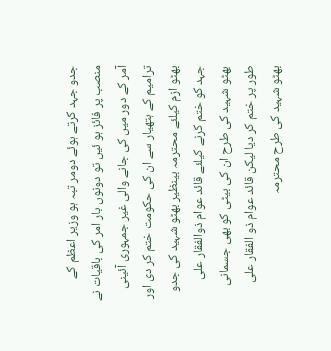جدو جہد کرتے ہوئے دومر تبہ ہو وزیر اعظم کے منصب پر فائز ہو ئیں تو دونوں بار امر کی باقیات نے آمر کے دور میں کی جانے والی غیر جمہوری آئینی ترامیم کے ہتھیار سے ان کی حکومت ختم کر دی اور بھٹو ازم کیلئے محترمہ بینظیر بھٹو شہید کی جدو جہد کو ختم کرنے کیلئے قائد عوام ذوالفقار علی بھٹو شہید کی طرح ان کی بیٹی کو بھی جسمانی طور پر ختم کر دیا لیکن قائد عوام ذو الفقار علی بھٹو شہید کی طرح محترمہ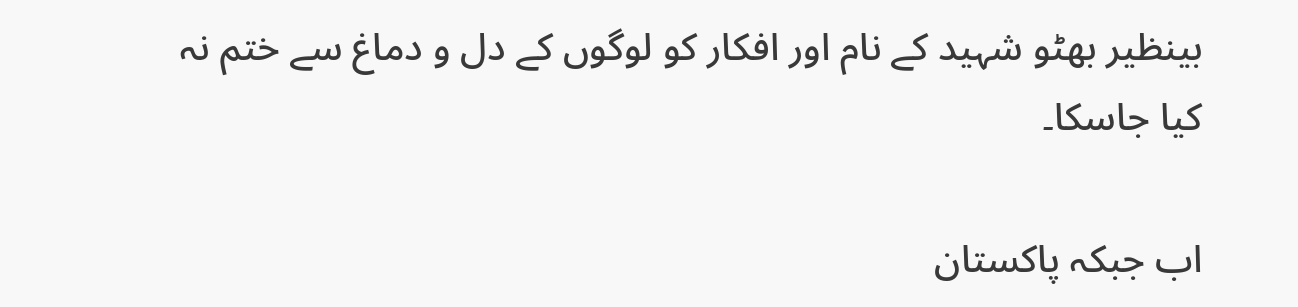بینظیر بھٹو شہید کے نام اور افکار کو لوگوں کے دل و دماغ سے ختم نہ کیا جاسکا۔

اب جبکہ پاکستان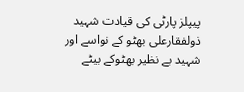پیپلز پارٹی کی قیادت شہید ذولفقارعلی بھٹو کے نواسے اور شہید بے نظیر بھٹوکے بیٹے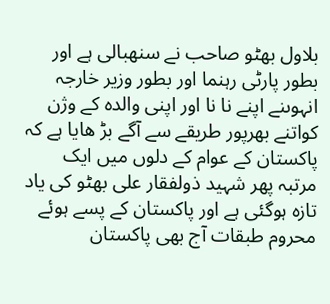بلاول بھٹو صاحب نے سنھبالی ہے اور بطور پارٹی رہنما اور بطور وزیر خارجہ انہوںنے اپنے نا نا اور اپنی والدہ کے وژن کواتنے بھرپور طریقے سے آگے بڑ ھایا ہے کہ پاکستان کے عوام کے دلوں میں ایک مرتبہ پھر شہید ذولفقار علی بھٹو کی یاد تازہ ہوگئی ہے اور پاکستان کے پسے ہوئے محروم طبقات آج بھی پاکستان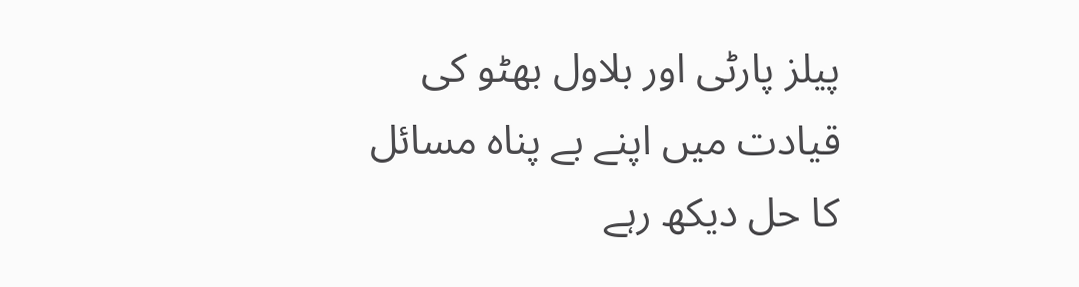پیلز پارٹی اور بلاول بھٹو کی قیادت میں اپنے بے پناہ مسائل کا حل دیکھ رہے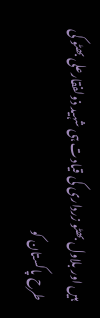ہیں اور بلاول بھٹو زرداری کی قیادت ہی شہید ذولفقارعلی بھٹو کی طرح پاکستان کو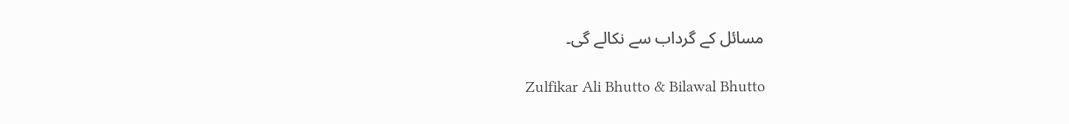مسائل کے گرداب سے نکالے گی۔

Zulfikar Ali Bhutto & Bilawal Bhutto